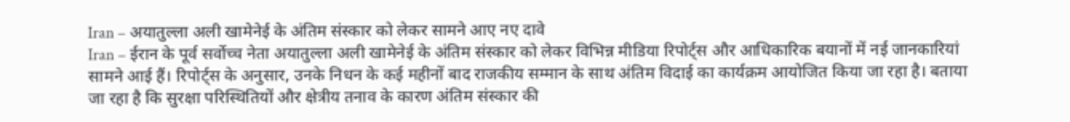Iran – अयातुल्ला अली खामेनेई के अंतिम संस्कार को लेकर सामने आए नए दावे
Iran – ईरान के पूर्व सर्वोच्च नेता अयातुल्ला अली खामेनेई के अंतिम संस्कार को लेकर विभिन्न मीडिया रिपोर्ट्स और आधिकारिक बयानों में नई जानकारियां सामने आई हैं। रिपोर्ट्स के अनुसार, उनके निधन के कई महीनों बाद राजकीय सम्मान के साथ अंतिम विदाई का कार्यक्रम आयोजित किया जा रहा है। बताया जा रहा है कि सुरक्षा परिस्थितियों और क्षेत्रीय तनाव के कारण अंतिम संस्कार की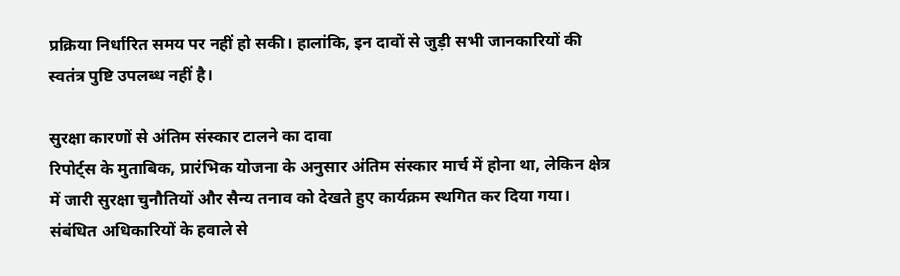प्रक्रिया निर्धारित समय पर नहीं हो सकी। हालांकि, इन दावों से जुड़ी सभी जानकारियों की स्वतंत्र पुष्टि उपलब्ध नहीं है।

सुरक्षा कारणों से अंतिम संस्कार टालने का दावा
रिपोर्ट्स के मुताबिक, प्रारंभिक योजना के अनुसार अंतिम संस्कार मार्च में होना था, लेकिन क्षेत्र में जारी सुरक्षा चुनौतियों और सैन्य तनाव को देखते हुए कार्यक्रम स्थगित कर दिया गया। संबंधित अधिकारियों के हवाले से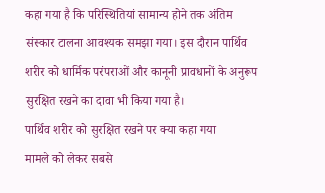कहा गया है कि परिस्थितियां सामान्य होने तक अंतिम संस्कार टालना आवश्यक समझा गया। इस दौरान पार्थिव शरीर को धार्मिक परंपराओं और कानूनी प्रावधानों के अनुरूप सुरक्षित रखने का दावा भी किया गया है।
पार्थिव शरीर को सुरक्षित रखने पर क्या कहा गया
मामले को लेकर सबसे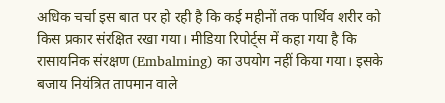अधिक चर्चा इस बात पर हो रही है कि कई महीनों तक पार्थिव शरीर को किस प्रकार संरक्षित रखा गया। मीडिया रिपोर्ट्स में कहा गया है कि रासायनिक संरक्षण (Embalming) का उपयोग नहीं किया गया। इसके बजाय नियंत्रित तापमान वाले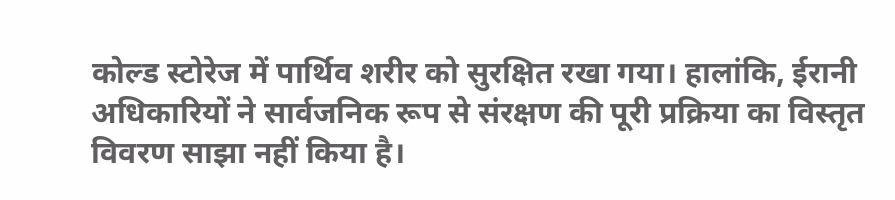कोल्ड स्टोरेज में पार्थिव शरीर को सुरक्षित रखा गया। हालांकि, ईरानी अधिकारियों ने सार्वजनिक रूप से संरक्षण की पूरी प्रक्रिया का विस्तृत विवरण साझा नहीं किया है।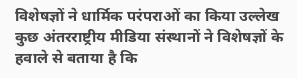विशेषज्ञों ने धार्मिक परंपराओं का किया उल्लेख
कुछ अंतरराष्ट्रीय मीडिया संस्थानों ने विशेषज्ञों के हवाले से बताया है कि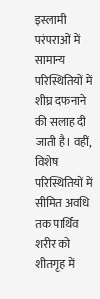इस्लामी परंपराओं में सामान्य परिस्थितियों में शीघ्र दफनाने की सलाह दी जाती है। वहीं, विशेष परिस्थितियों में सीमित अवधि तक पार्थिव शरीर को शीतगृह में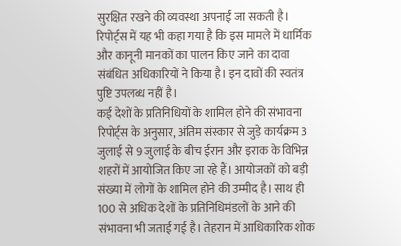सुरक्षित रखने की व्यवस्था अपनाई जा सकती है। रिपोर्ट्स में यह भी कहा गया है कि इस मामले में धार्मिक और कानूनी मानकों का पालन किए जाने का दावा संबंधित अधिकारियों ने किया है। इन दावों की स्वतंत्र पुष्टि उपलब्ध नहीं है।
कई देशों के प्रतिनिधियों के शामिल होने की संभावना
रिपोर्ट्स के अनुसार, अंतिम संस्कार से जुड़े कार्यक्रम 3 जुलाई से 9 जुलाई के बीच ईरान और इराक के विभिन्न शहरों में आयोजित किए जा रहे हैं। आयोजकों को बड़ी संख्या में लोगों के शामिल होने की उम्मीद है। साथ ही 100 से अधिक देशों के प्रतिनिधिमंडलों के आने की संभावना भी जताई गई है। तेहरान में आधिकारिक शोक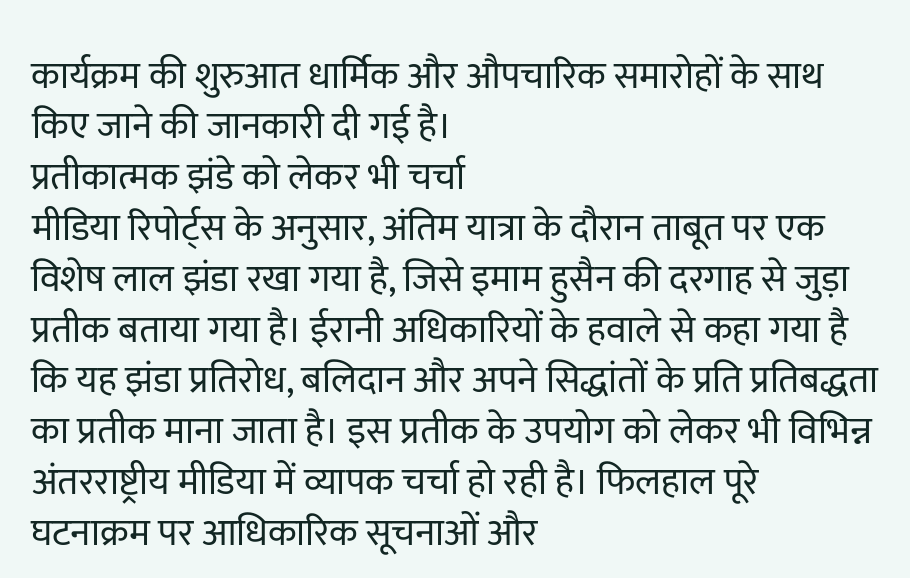कार्यक्रम की शुरुआत धार्मिक और औपचारिक समारोहों के साथ किए जाने की जानकारी दी गई है।
प्रतीकात्मक झंडे को लेकर भी चर्चा
मीडिया रिपोर्ट्स के अनुसार, अंतिम यात्रा के दौरान ताबूत पर एक विशेष लाल झंडा रखा गया है, जिसे इमाम हुसैन की दरगाह से जुड़ा प्रतीक बताया गया है। ईरानी अधिकारियों के हवाले से कहा गया है कि यह झंडा प्रतिरोध, बलिदान और अपने सिद्धांतों के प्रति प्रतिबद्धता का प्रतीक माना जाता है। इस प्रतीक के उपयोग को लेकर भी विभिन्न अंतरराष्ट्रीय मीडिया में व्यापक चर्चा हो रही है। फिलहाल पूरे घटनाक्रम पर आधिकारिक सूचनाओं और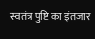स्वतंत्र पुष्टि का इंतजार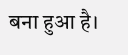बना हुआ है।